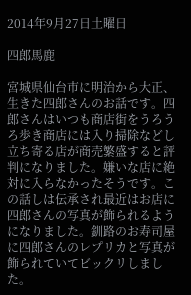2014年9月27日土曜日

四郎馬鹿

宮城県仙台市に明治から大正、生きた四郎さんのお話です。四郎さんはいつも商店街をうろうろ歩き商店には入り掃除などし立ち寄る店が商売繁盛すると評判になりました。嫌いな店に絶対に入らなかったそうです。この話しは伝承され最近はお店に四郎さんの写真が飾られるようになりました。釧路のお寿司屋に四郎さんのレプリカと写真が飾られていてビックリしました。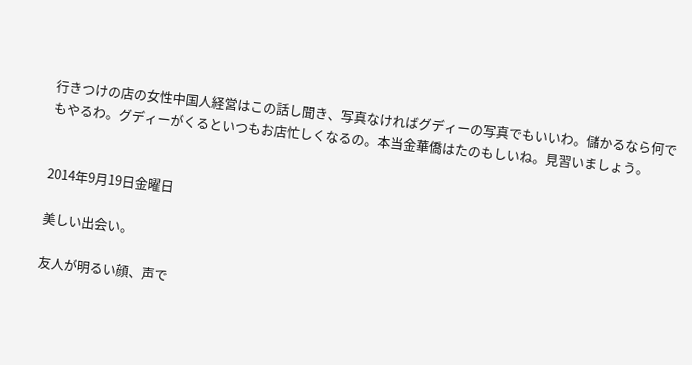行きつけの店の女性中国人経営はこの話し聞き、写真なければグディーの写真でもいいわ。儲かるなら何でもやるわ。グディーがくるといつもお店忙しくなるの。本当金華僑はたのもしいね。見習いましょう。


2014年9月19日金曜日

美しい出会い。

友人が明るい顔、声で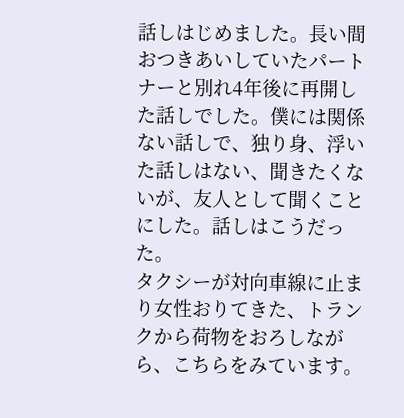話しはじめました。長い間おつきあいしていたパートナーと別れ4年後に再開した話しでした。僕には関係ない話しで、独り身、浮いた話しはない、聞きたくないが、友人として聞くことにした。話しはこうだった。
タクシーが対向車線に止まり女性おりてきた、トランクから荷物をおろしながら、こちらをみています。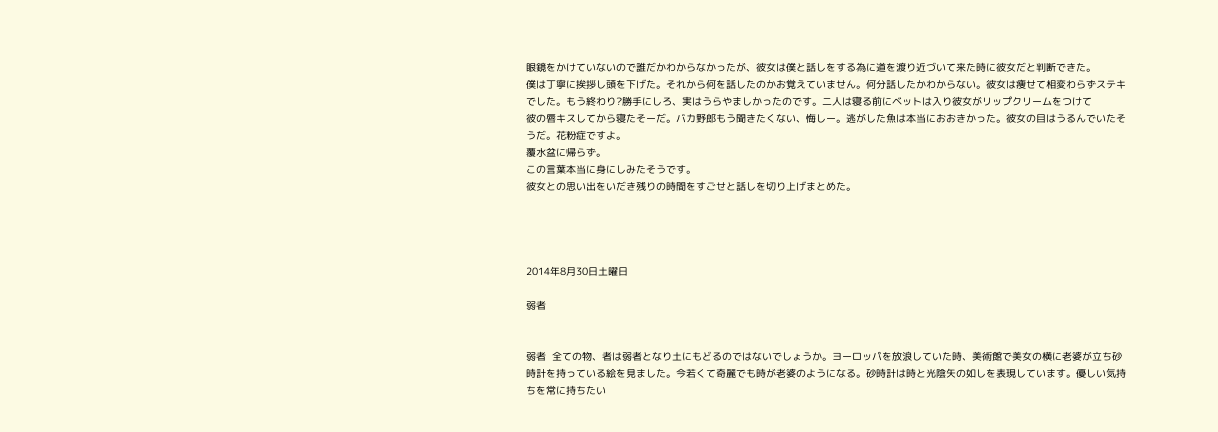眼鏡をかけていないので誰だかわからなかったが、彼女は僕と話しをする為に道を渡り近づいて来た時に彼女だと判断できた。
僕は丁寧に挨拶し頭を下げた。それから何を話したのかお覚えていません。何分話したかわからない。彼女は痩せて相変わらずステキでした。もう終わり?勝手にしろ、実はうらやましかったのです。二人は寝る前にベットは入り彼女がリップクリームをつけて
彼の唇キスしてから寝たそーだ。バカ野郎もう聞きたくない、悔しー。逃がした魚は本当におおきかった。彼女の目はうるんでいたそうだ。花粉症ですよ。
覆水盆に帰らず。
この言葉本当に身にしみたそうです。
彼女との思い出をいだき残りの時間をすごせと話しを切り上げまとめた。




2014年8月30日土曜日

弱者


弱者  全ての物、者は弱者となり土にもどるのではないでしょうか。ヨーロッパを放浪していた時、美術館で美女の横に老婆が立ち砂時計を持っている絵を見ました。今若くて奇麗でも時が老婆のようになる。砂時計は時と光陰矢の如しを表現しています。優しい気持ちを常に持ちたい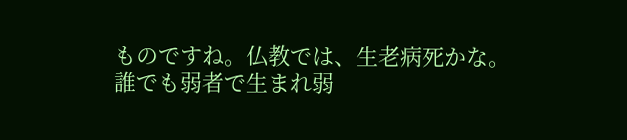ものですね。仏教では、生老病死かな。
誰でも弱者で生まれ弱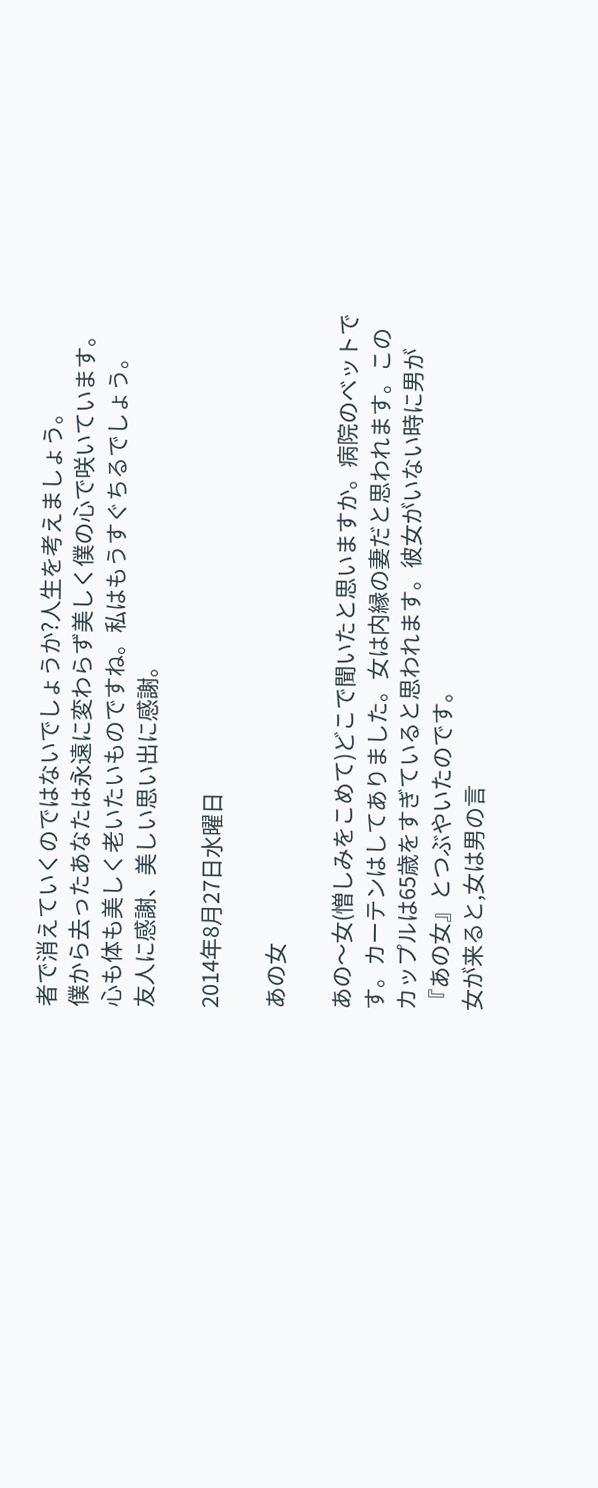者で消えていくのではないでしょうか?人生を考えましょう。
僕から去ったあなたは永遠に変わらず美しく僕の心で咲いています。心も体も美しく老いたいものですね。私はもうすぐちるでしょう。
友人に感謝、美しい思い出に感謝。

2014年8月27日水曜日

あの女

あの〜女(憎しみをこめて)どこで聞いたと思いますか。病院のベットです。カーテンはしてありました。女は内縁の妻だと思われます。このカップルは65歳をすぎていると思われます。彼女がいない時に男が『あの女』とつぶやいたのです。
女が来ると,女は男の言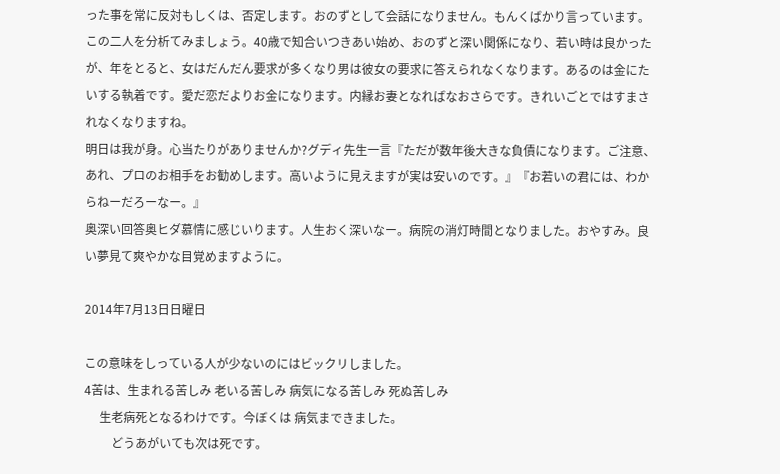った事を常に反対もしくは、否定します。おのずとして会話になりません。もんくばかり言っています。この二人を分析てみましょう。40歳で知合いつきあい始め、おのずと深い関係になり、若い時は良かったが、年をとると、女はだんだん要求が多くなり男は彼女の要求に答えられなくなります。あるのは金にたいする執着です。愛だ恋だよりお金になります。内縁お妻となればなおさらです。きれいごとではすまされなくなりますね。
明日は我が身。心当たりがありませんか?グディ先生一言『ただが数年後大きな負債になります。ご注意、あれ、プロのお相手をお勧めします。高いように見えますが実は安いのです。』『お若いの君には、わからねーだろーなー。』
奥深い回答奥ヒダ慕情に感じいります。人生おく深いなー。病院の消灯時間となりました。おやすみ。良い夢見て爽やかな目覚めますように。

2014年7月13日日曜日

この意味をしっている人が少ないのにはビックリしました。
4苦は、生まれる苦しみ 老いる苦しみ 病気になる苦しみ 死ぬ苦しみ
     生老病死となるわけです。今ぼくは 病気まできました。
         どうあがいても次は死です。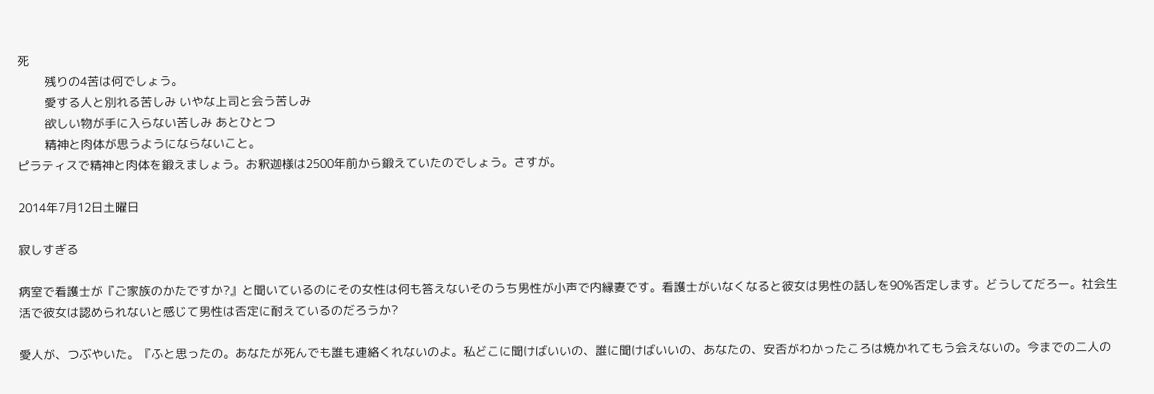死
         残りの4苦は何でしょう。
         愛する人と別れる苦しみ いやな上司と会う苦しみ
         欲しい物が手に入らない苦しみ あとひとつ
         精神と肉体が思うようにならないこと。
ピラティスで精神と肉体を鍛えましょう。お釈迦様は2500年前から鍛えていたのでしょう。さすが。

2014年7月12日土曜日

寂しすぎる

病室で看護士が『ご家族のかたですか?』と聞いているのにその女性は何も答えないそのうち男性が小声で内縁妻です。看護士がいなくなると彼女は男性の話しを90%否定します。どうしてだろー。社会生活で彼女は認められないと感じて男性は否定に耐えているのだろうか?

愛人が、つぶやいた。『ふと思ったの。あなたが死んでも誰も連絡くれないのよ。私どこに聞けばいいの、誰に聞けばいいの、あなたの、安否がわかったころは焼かれてもう会えないの。今までの二人の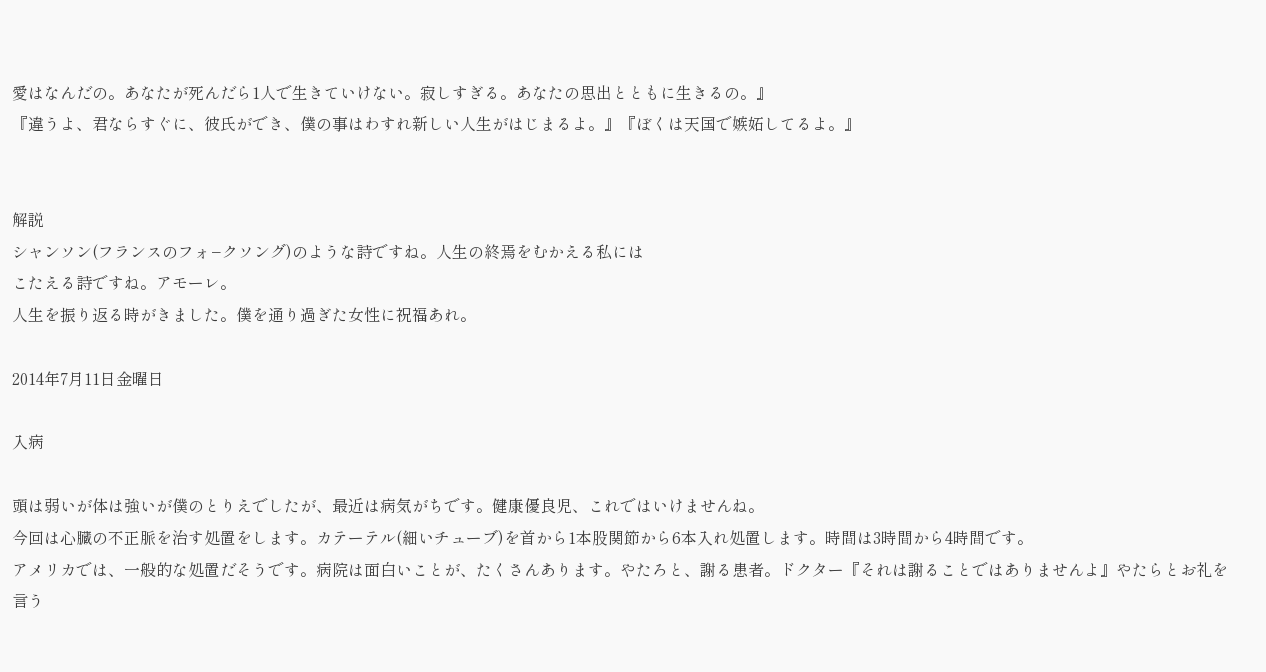愛はなんだの。あなたが死んだら1人で生きていけない。寂しすぎる。あなたの思出とともに生きるの。』
『違うよ、君ならすぐに、彼氏ができ、僕の事はわすれ新しい人生がはじまるよ。』『ぼくは天国で嫉妬してるよ。』


解説
シャンソン(フランスのフォ−クソング)のような詩ですね。人生の終焉をむかえる私には
こたえる詩ですね。アモーレ。
人生を振り返る時がきました。僕を通り過ぎた女性に祝福あれ。

2014年7月11日金曜日

入病

頭は弱いが体は強いが僕のとりえでしたが、最近は病気がちです。健康優良児、これではいけませんね。
今回は心臓の不正脈を治す処置をします。カテーテル(細いチューブ)を首から1本股関節から6本入れ処置します。時間は3時間から4時間です。
アメリカでは、一般的な処置だそうです。病院は面白いことが、たくさんあります。やたろと、謝る患者。ドクター『それは謝ることではありませんよ』やたらとお礼を言う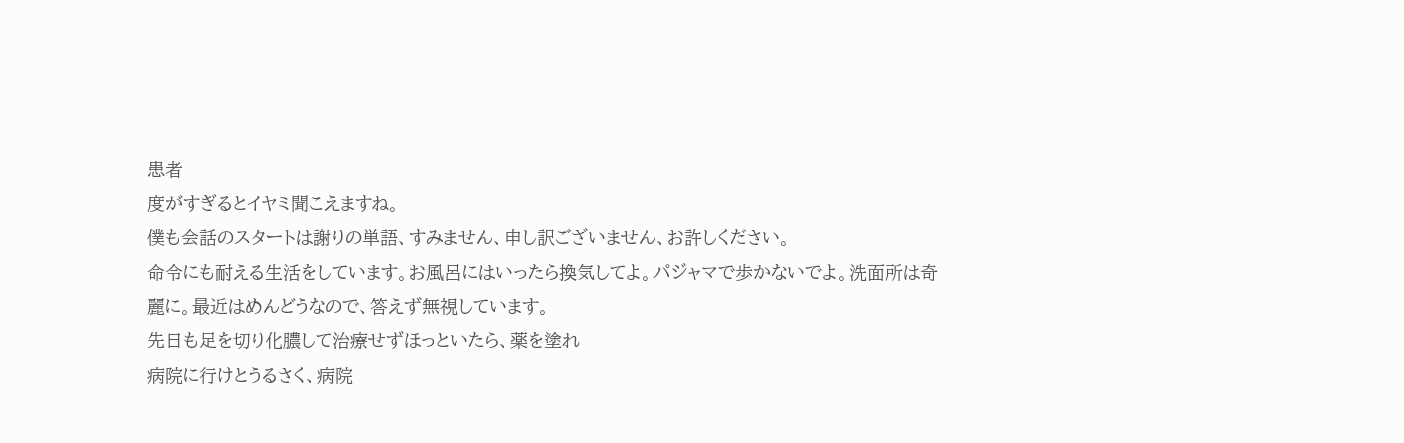患者
度がすぎるとイヤミ聞こえますね。
僕も会話のスタートは謝りの単語、すみません、申し訳ございません、お許しください。
命令にも耐える生活をしています。お風呂にはいったら換気してよ。パジャマで歩かないでよ。洗面所は奇麗に。最近はめんどうなので、答えず無視しています。
先日も足を切り化膿して治療せずほっといたら、薬を塗れ
病院に行けとうるさく、病院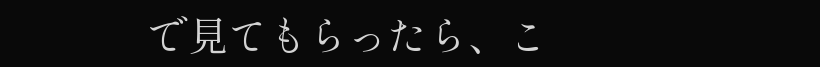で見てもらったら、こ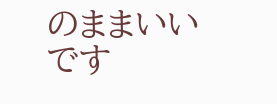のままいいです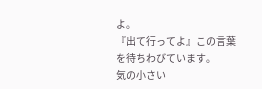よ。
『出て行ってよ』この言葉を待ちわびています。
気の小さい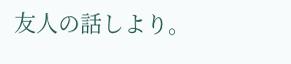友人の話しより。